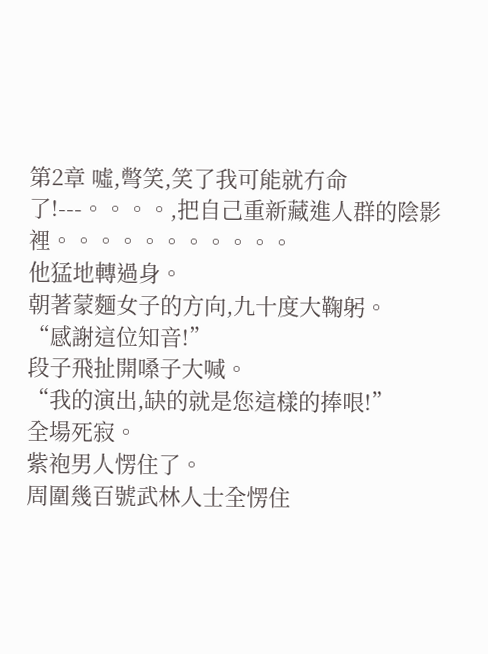第2章 噓,彆笑,笑了我可能就冇命了!---。。。。,把自己重新藏進人群的陰影裡。。。。。。。。。。。
他猛地轉過身。
朝著蒙麵女子的方向,九十度大鞠躬。
“感謝這位知音!”
段子飛扯開嗓子大喊。
“我的演出,缺的就是您這樣的捧哏!”
全場死寂。
紫袍男人愣住了。
周圍幾百號武林人士全愣住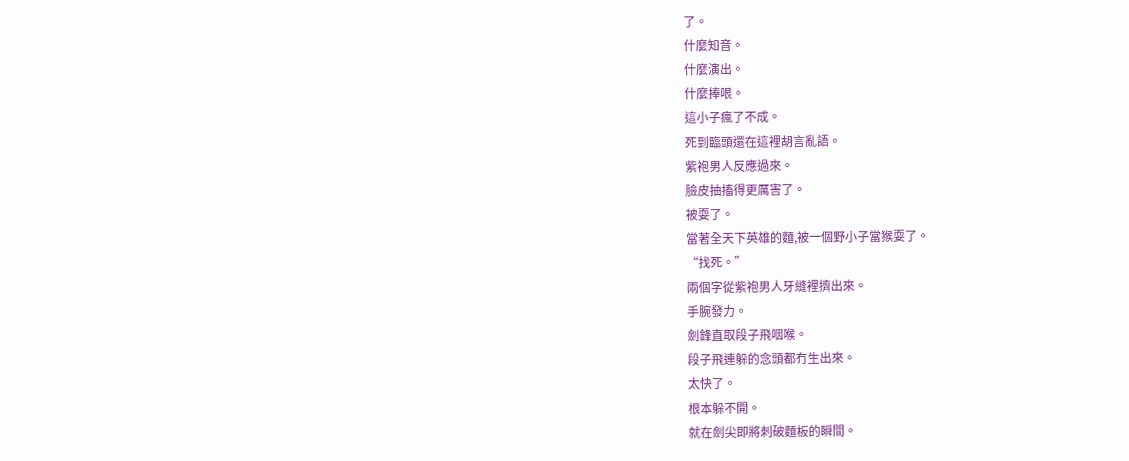了。
什麼知音。
什麼演出。
什麼捧哏。
這小子瘋了不成。
死到臨頭還在這裡胡言亂語。
紫袍男人反應過來。
臉皮抽搐得更厲害了。
被耍了。
當著全天下英雄的麵,被一個野小子當猴耍了。
“找死。”
兩個字從紫袍男人牙縫裡擠出來。
手腕發力。
劍鋒直取段子飛咽喉。
段子飛連躲的念頭都冇生出來。
太快了。
根本躲不開。
就在劍尖即將刺破麵板的瞬間。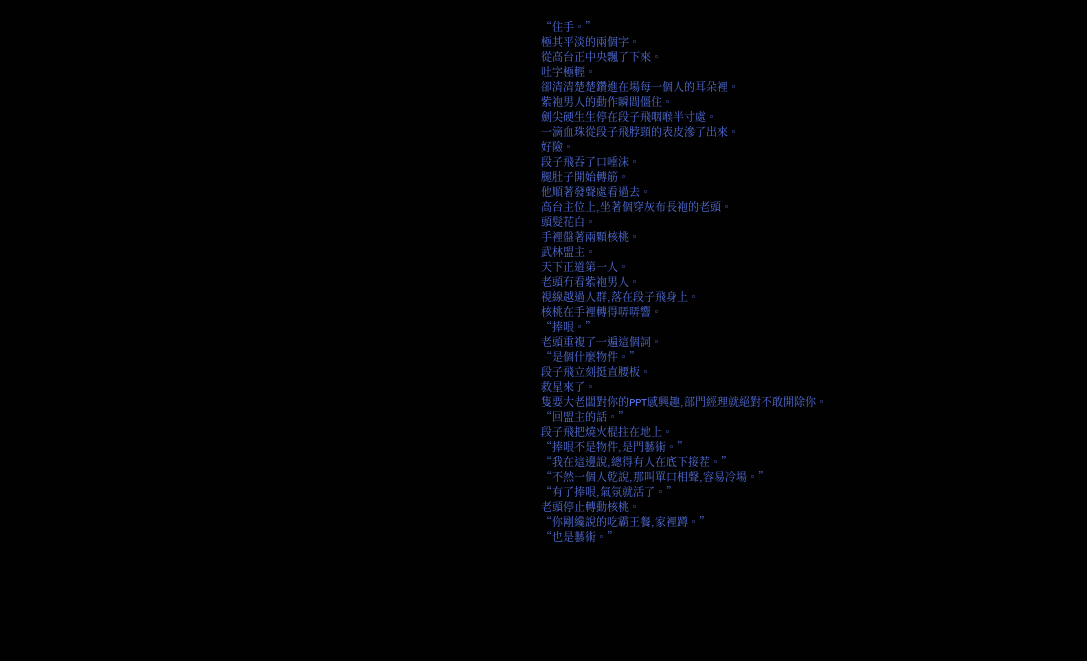“住手。”
極其平淡的兩個字。
從高台正中央飄了下來。
吐字極輕。
卻清清楚楚鑽進在場每一個人的耳朵裡。
紫袍男人的動作瞬間僵住。
劍尖硬生生停在段子飛咽喉半寸處。
一滴血珠從段子飛脖頸的表皮滲了出來。
好險。
段子飛吞了口唾沫。
腿肚子開始轉筋。
他順著發聲處看過去。
高台主位上,坐著個穿灰布長袍的老頭。
頭髮花白。
手裡盤著兩顆核桃。
武林盟主。
天下正道第一人。
老頭冇看紫袍男人。
視線越過人群,落在段子飛身上。
核桃在手裡轉得哢哢響。
“捧哏。”
老頭重複了一遍這個詞。
“是個什麼物件。”
段子飛立刻挺直腰板。
救星來了。
隻要大老闆對你的PPT感興趣,部門經理就絕對不敢開除你。
“回盟主的話。”
段子飛把燒火棍拄在地上。
“捧哏不是物件,是門藝術。”
“我在這邊說,總得有人在底下接茬。”
“不然一個人乾說,那叫單口相聲,容易冷場。”
“有了捧哏,氣氛就活了。”
老頭停止轉動核桃。
“你剛纔說的吃霸王餐,家裡蹲。”
“也是藝術。”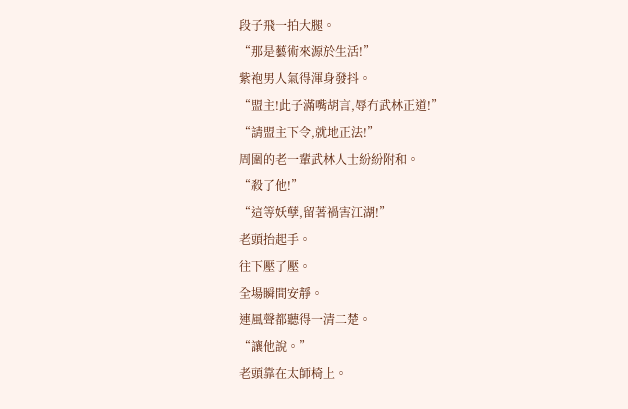段子飛一拍大腿。
“那是藝術來源於生活!”
紫袍男人氣得渾身發抖。
“盟主!此子滿嘴胡言,辱冇武林正道!”
“請盟主下令,就地正法!”
周圍的老一輩武林人士紛紛附和。
“殺了他!”
“這等妖孽,留著禍害江湖!”
老頭抬起手。
往下壓了壓。
全場瞬間安靜。
連風聲都聽得一清二楚。
“讓他說。”
老頭靠在太師椅上。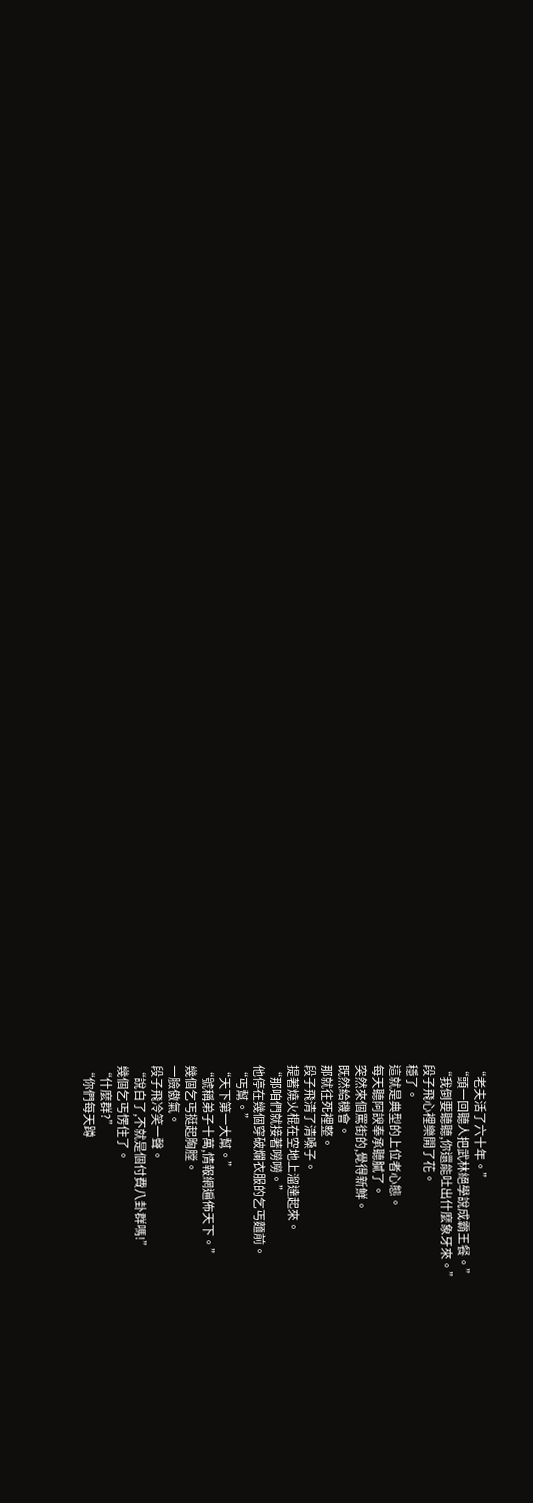“老夫活了六十年。”
“頭一回聽人把武林絕學說成霸王餐。”
“我倒要聽聽,你還能吐出什麼象牙來。”
段子飛心裡樂開了花。
穩了。
這就是典型的上位者心態。
每天聽阿諛奉承聽膩了。
突然來個罵街的,覺得新鮮。
既然給機會。
那就往死裡整。
段子飛清了清嗓子。
提著燒火棍在空地上溜達起來。
“那咱們就接著嘮嘮。”
他停在幾個穿破爛衣服的乞丐麵前。
“丐幫。”
“天下第一大幫。”
“號稱弟子十萬,情報網遍佈天下。”
幾個乞丐挺起胸膛。
一臉傲氣。
段子飛冷笑一聲。
“說白了,不就是個付費八卦群嗎!”
幾個乞丐愣住了。
“什麼群?”
“你們每天蹲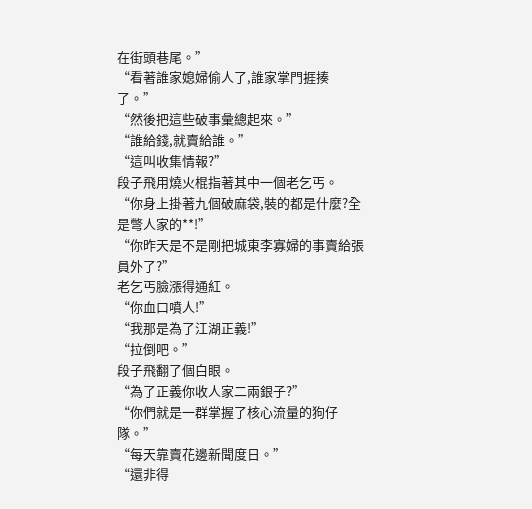在街頭巷尾。”
“看著誰家媳婦偷人了,誰家掌門捱揍了。”
“然後把這些破事彙總起來。”
“誰給錢,就賣給誰。”
“這叫收集情報?”
段子飛用燒火棍指著其中一個老乞丐。
“你身上掛著九個破麻袋,裝的都是什麼?全是彆人家的**!”
“你昨天是不是剛把城東李寡婦的事賣給張員外了?”
老乞丐臉漲得通紅。
“你血口噴人!”
“我那是為了江湖正義!”
“拉倒吧。”
段子飛翻了個白眼。
“為了正義你收人家二兩銀子?”
“你們就是一群掌握了核心流量的狗仔隊。”
“每天靠賣花邊新聞度日。”
“還非得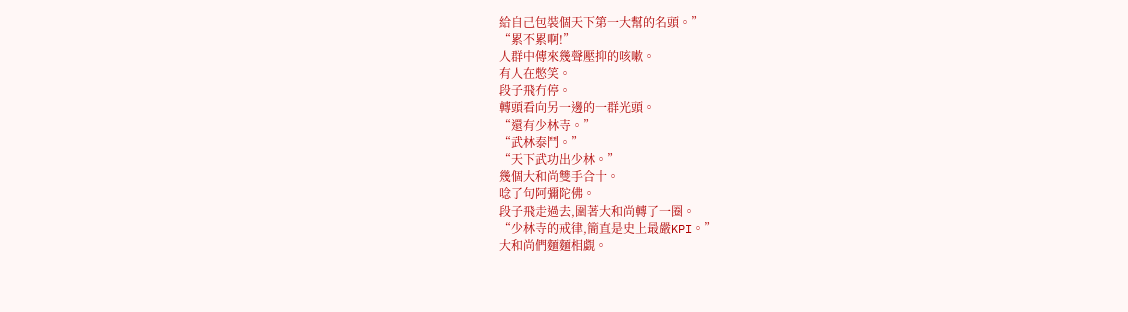給自己包裝個天下第一大幫的名頭。”
“累不累啊!”
人群中傳來幾聲壓抑的咳嗽。
有人在憋笑。
段子飛冇停。
轉頭看向另一邊的一群光頭。
“還有少林寺。”
“武林泰鬥。”
“天下武功出少林。”
幾個大和尚雙手合十。
唸了句阿彌陀佛。
段子飛走過去,圍著大和尚轉了一圈。
“少林寺的戒律,簡直是史上最嚴KPI。”
大和尚們麵麵相覷。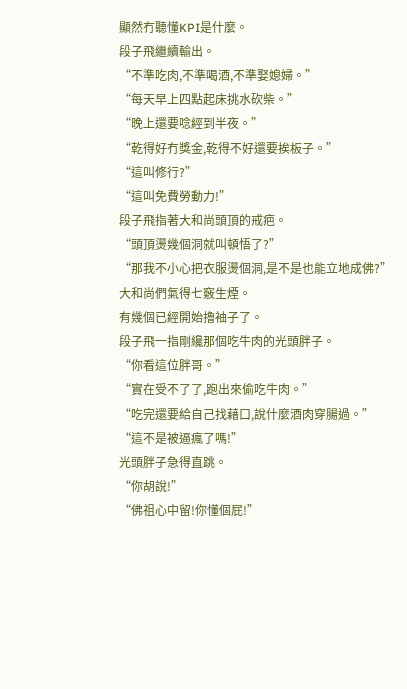顯然冇聽懂KPI是什麼。
段子飛繼續輸出。
“不準吃肉,不準喝酒,不準娶媳婦。”
“每天早上四點起床挑水砍柴。”
“晚上還要唸經到半夜。”
“乾得好冇獎金,乾得不好還要挨板子。”
“這叫修行?”
“這叫免費勞動力!”
段子飛指著大和尚頭頂的戒疤。
“頭頂燙幾個洞就叫頓悟了?”
“那我不小心把衣服燙個洞,是不是也能立地成佛?”
大和尚們氣得七竅生煙。
有幾個已經開始擼袖子了。
段子飛一指剛纔那個吃牛肉的光頭胖子。
“你看這位胖哥。”
“實在受不了了,跑出來偷吃牛肉。”
“吃完還要給自己找藉口,說什麼酒肉穿腸過。”
“這不是被逼瘋了嗎!”
光頭胖子急得直跳。
“你胡說!”
“佛祖心中留!你懂個屁!”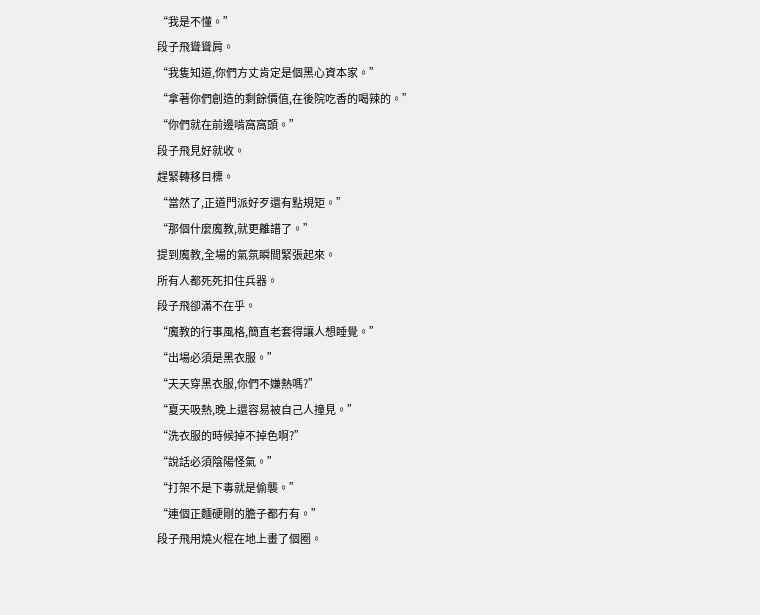“我是不懂。”
段子飛聳聳肩。
“我隻知道,你們方丈肯定是個黑心資本家。”
“拿著你們創造的剩餘價值,在後院吃香的喝辣的。”
“你們就在前邊啃窩窩頭。”
段子飛見好就收。
趕緊轉移目標。
“當然了,正道門派好歹還有點規矩。”
“那個什麼魔教,就更離譜了。”
提到魔教,全場的氣氛瞬間緊張起來。
所有人都死死扣住兵器。
段子飛卻滿不在乎。
“魔教的行事風格,簡直老套得讓人想睡覺。”
“出場必須是黑衣服。”
“天天穿黑衣服,你們不嫌熱嗎?”
“夏天吸熱,晚上還容易被自己人撞見。”
“洗衣服的時候掉不掉色啊?”
“說話必須陰陽怪氣。”
“打架不是下毒就是偷襲。”
“連個正麵硬剛的膽子都冇有。”
段子飛用燒火棍在地上畫了個圈。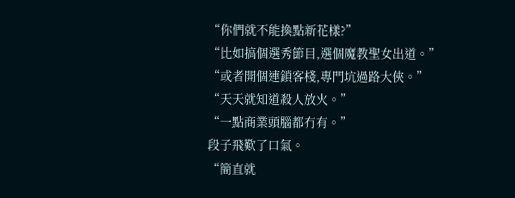“你們就不能換點新花樣?”
“比如搞個選秀節目,選個魔教聖女出道。”
“或者開個連鎖客棧,專門坑過路大俠。”
“天天就知道殺人放火。”
“一點商業頭腦都冇有。”
段子飛歎了口氣。
“簡直就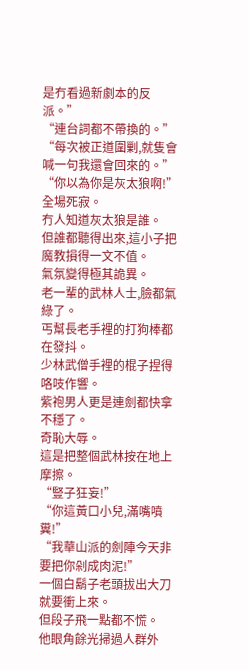是冇看過新劇本的反派。”
“連台詞都不帶換的。”
“每次被正道圍剿,就隻會喊一句我還會回來的。”
“你以為你是灰太狼啊!”
全場死寂。
冇人知道灰太狼是誰。
但誰都聽得出來,這小子把魔教損得一文不值。
氣氛變得極其詭異。
老一輩的武林人士,臉都氣綠了。
丐幫長老手裡的打狗棒都在發抖。
少林武僧手裡的棍子捏得咯吱作響。
紫袍男人更是連劍都快拿不穩了。
奇恥大辱。
這是把整個武林按在地上摩擦。
“豎子狂妄!”
“你這黃口小兒,滿嘴噴糞!”
“我華山派的劍陣今天非要把你剁成肉泥!”
一個白鬍子老頭拔出大刀就要衝上來。
但段子飛一點都不慌。
他眼角餘光掃過人群外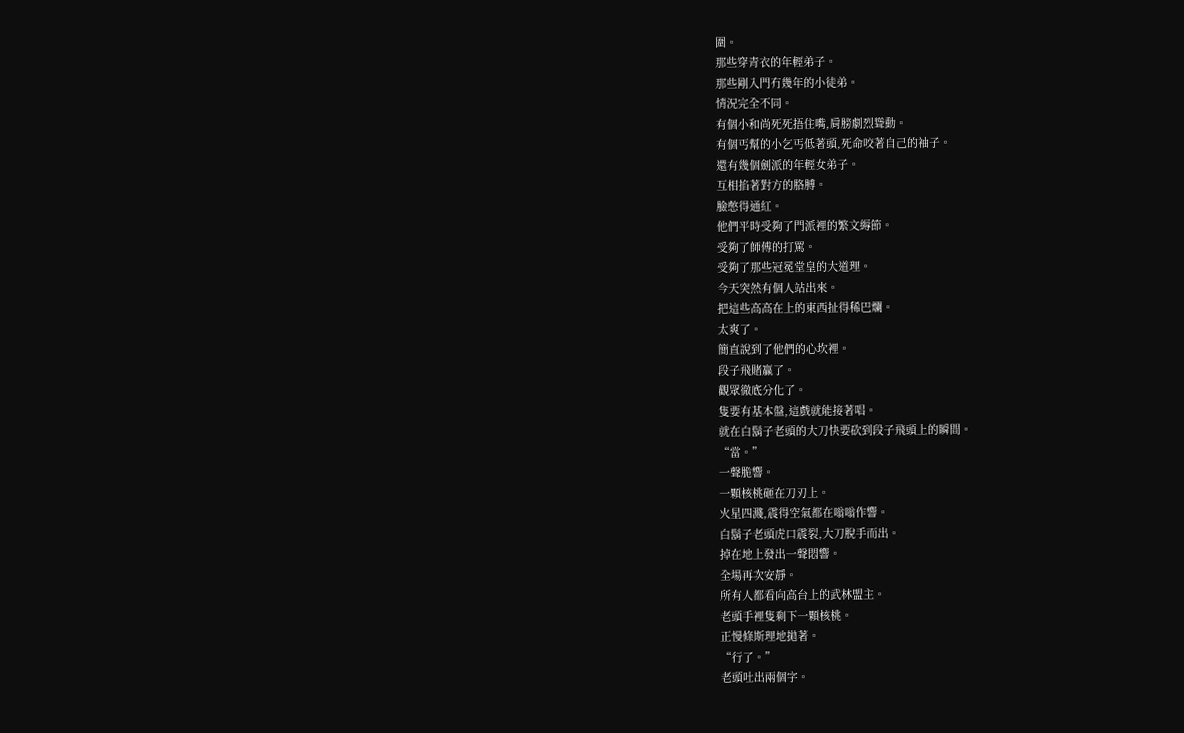圍。
那些穿青衣的年輕弟子。
那些剛入門冇幾年的小徒弟。
情況完全不同。
有個小和尚死死捂住嘴,肩膀劇烈聳動。
有個丐幫的小乞丐低著頭,死命咬著自己的袖子。
還有幾個劍派的年輕女弟子。
互相掐著對方的胳膊。
臉憋得通紅。
他們平時受夠了門派裡的繁文縟節。
受夠了師傅的打罵。
受夠了那些冠冕堂皇的大道理。
今天突然有個人站出來。
把這些高高在上的東西扯得稀巴爛。
太爽了。
簡直說到了他們的心坎裡。
段子飛賭贏了。
觀眾徹底分化了。
隻要有基本盤,這戲就能接著唱。
就在白鬍子老頭的大刀快要砍到段子飛頭上的瞬間。
“當。”
一聲脆響。
一顆核桃砸在刀刃上。
火星四濺,震得空氣都在嗡嗡作響。
白鬍子老頭虎口震裂,大刀脫手而出。
掉在地上發出一聲悶響。
全場再次安靜。
所有人都看向高台上的武林盟主。
老頭手裡隻剩下一顆核桃。
正慢條斯理地拋著。
“行了。”
老頭吐出兩個字。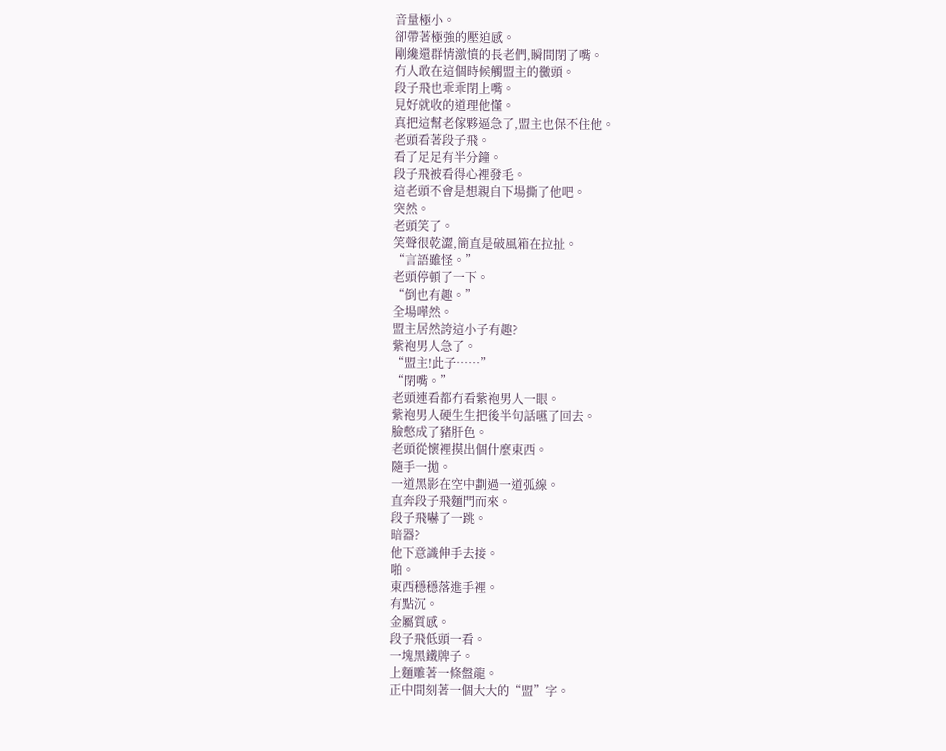音量極小。
卻帶著極強的壓迫感。
剛纔還群情激憤的長老們,瞬間閉了嘴。
冇人敢在這個時候觸盟主的黴頭。
段子飛也乖乖閉上嘴。
見好就收的道理他懂。
真把這幫老傢夥逼急了,盟主也保不住他。
老頭看著段子飛。
看了足足有半分鐘。
段子飛被看得心裡發毛。
這老頭不會是想親自下場撕了他吧。
突然。
老頭笑了。
笑聲很乾澀,簡直是破風箱在拉扯。
“言語雖怪。”
老頭停頓了一下。
“倒也有趣。”
全場嘩然。
盟主居然誇這小子有趣?
紫袍男人急了。
“盟主!此子……”
“閉嘴。”
老頭連看都冇看紫袍男人一眼。
紫袍男人硬生生把後半句話嚥了回去。
臉憋成了豬肝色。
老頭從懷裡摸出個什麼東西。
隨手一拋。
一道黑影在空中劃過一道弧線。
直奔段子飛麵門而來。
段子飛嚇了一跳。
暗器?
他下意識伸手去接。
啪。
東西穩穩落進手裡。
有點沉。
金屬質感。
段子飛低頭一看。
一塊黑鐵牌子。
上麵雕著一條盤龍。
正中間刻著一個大大的“盟”字。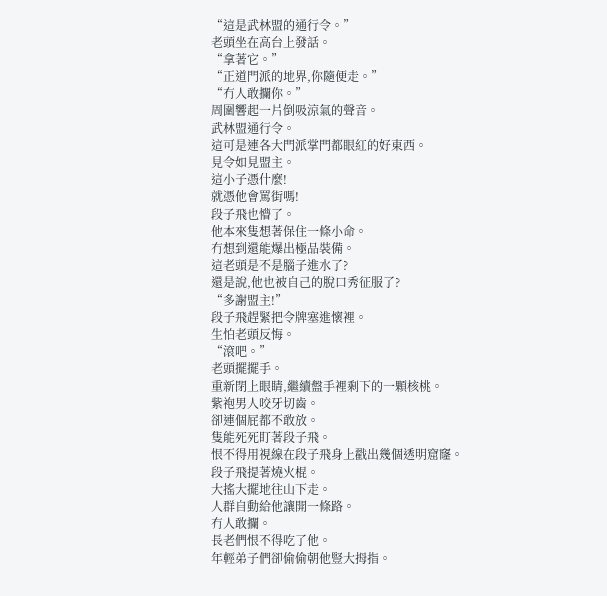“這是武林盟的通行令。”
老頭坐在高台上發話。
“拿著它。”
“正道門派的地界,你隨便走。”
“冇人敢攔你。”
周圍響起一片倒吸涼氣的聲音。
武林盟通行令。
這可是連各大門派掌門都眼紅的好東西。
見令如見盟主。
這小子憑什麼!
就憑他會罵街嗎!
段子飛也懵了。
他本來隻想著保住一條小命。
冇想到還能爆出極品裝備。
這老頭是不是腦子進水了?
還是說,他也被自己的脫口秀征服了?
“多謝盟主!”
段子飛趕緊把令牌塞進懷裡。
生怕老頭反悔。
“滾吧。”
老頭擺擺手。
重新閉上眼睛,繼續盤手裡剩下的一顆核桃。
紫袍男人咬牙切齒。
卻連個屁都不敢放。
隻能死死盯著段子飛。
恨不得用視線在段子飛身上戳出幾個透明窟窿。
段子飛提著燒火棍。
大搖大擺地往山下走。
人群自動給他讓開一條路。
冇人敢攔。
長老們恨不得吃了他。
年輕弟子們卻偷偷朝他豎大拇指。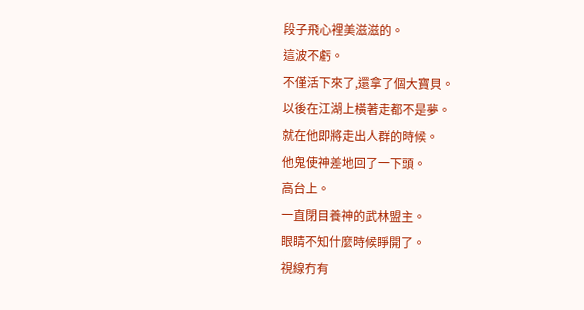段子飛心裡美滋滋的。
這波不虧。
不僅活下來了,還拿了個大寶貝。
以後在江湖上橫著走都不是夢。
就在他即將走出人群的時候。
他鬼使神差地回了一下頭。
高台上。
一直閉目養神的武林盟主。
眼睛不知什麼時候睜開了。
視線冇有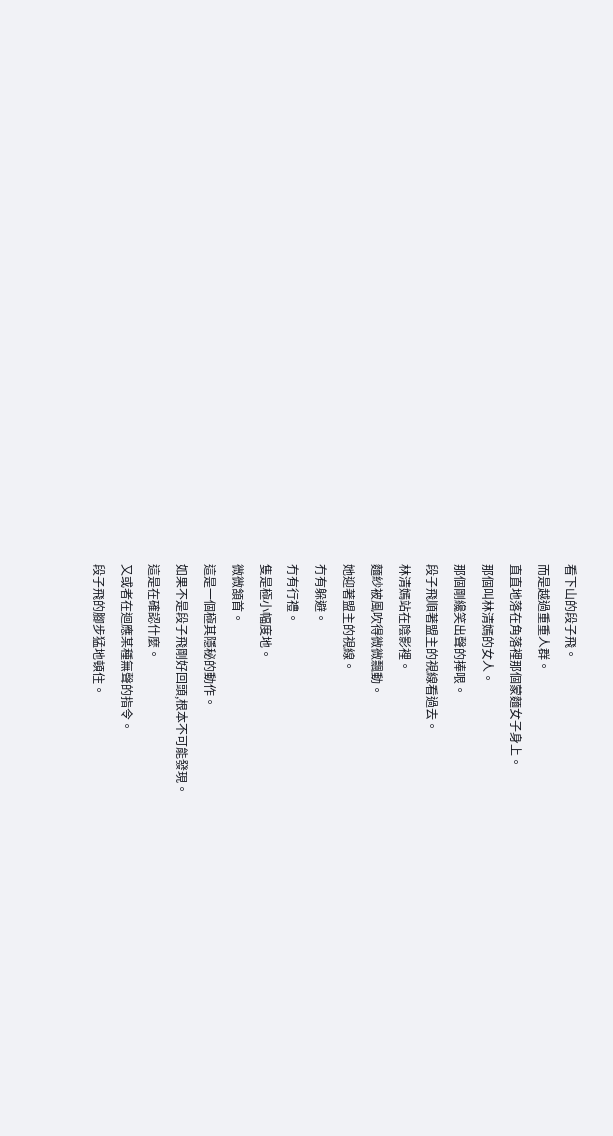看下山的段子飛。
而是越過重重人群。
直直地落在角落裡那個蒙麵女子身上。
那個叫林清嫣的女人。
那個剛纔笑出聲的捧哏。
段子飛順著盟主的視線看過去。
林清嫣站在陰影裡。
麵紗被風吹得微微飄動。
她迎著盟主的視線。
冇有躲避。
冇有行禮。
隻是極小幅度地。
微微頷首。
這是一個極其隱秘的動作。
如果不是段子飛剛好回頭,根本不可能發現。
這是在確認什麼。
又或者在迴應某種無聲的指令。
段子飛的腳步猛地頓住。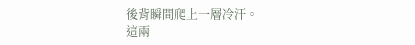後背瞬間爬上一層冷汗。
這兩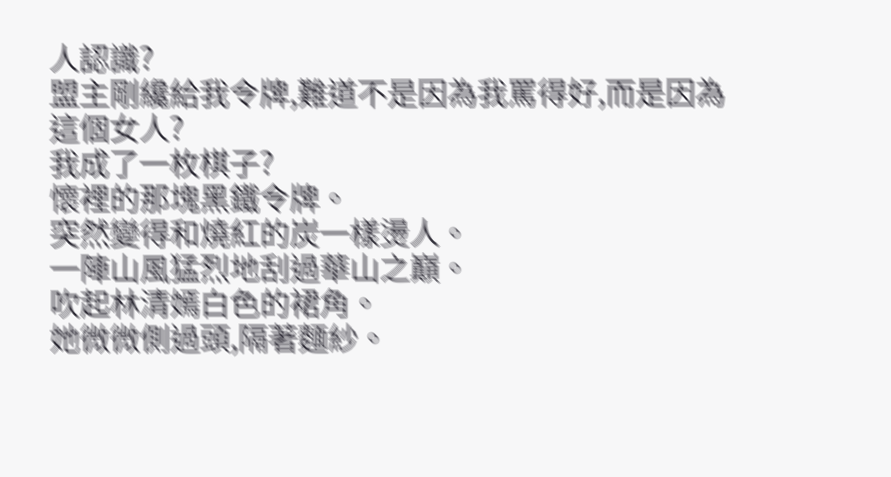人認識?
盟主剛纔給我令牌,難道不是因為我罵得好,而是因為這個女人?
我成了一枚棋子?
懷裡的那塊黑鐵令牌。
突然變得和燒紅的炭一樣燙人。
一陣山風猛烈地刮過華山之巔。
吹起林清嫣白色的裙角。
她微微側過頭,隔著麵紗。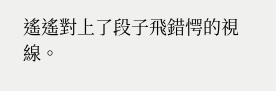遙遙對上了段子飛錯愕的視線。